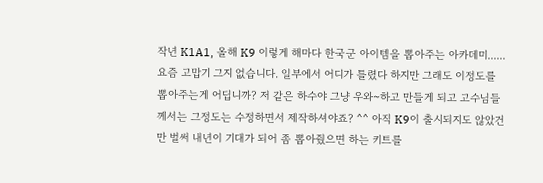작년 K1A1, 올해 K9 이렇게 해마다 한국군 아이템을 뽑아주는 아카데미...... 요즘 고맙기 그지 없습니다. 일부에서 어디가 틀렸다 하지만 그래도 이정도를 뽑아주는게 어딥니까? 저 같은 하수야 그냥 우와~하고 만들게 되고 고수님들 께서는 그정도는 수정하면서 제작하셔야죠? ^^ 아직 K9이 출시되지도 않았건만 벌써 내년이 기대가 되어 좀 뽑아줬으면 하는 키트를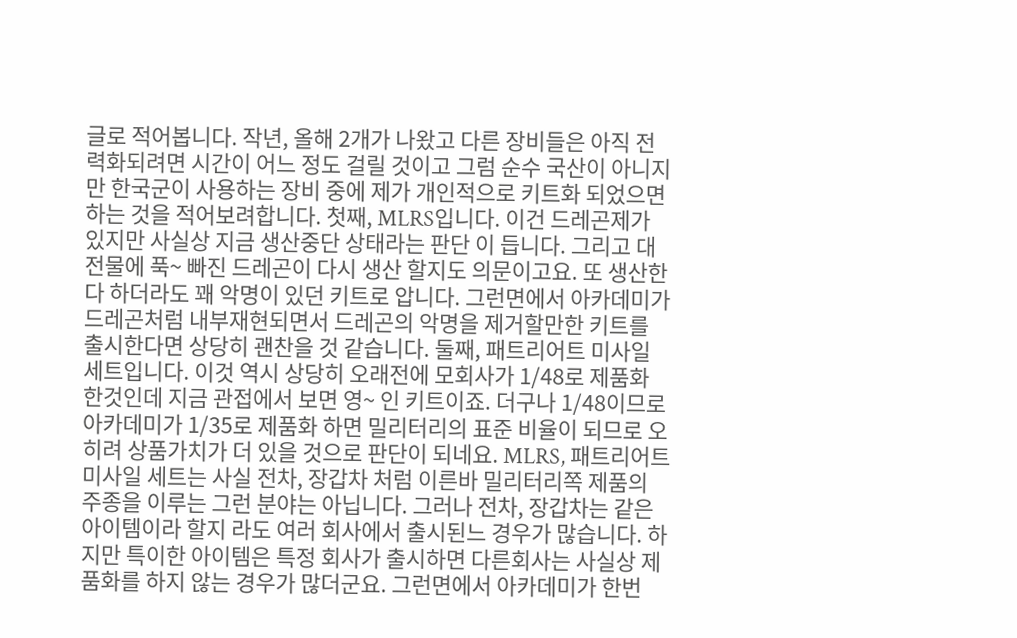글로 적어봅니다. 작년, 올해 2개가 나왔고 다른 장비들은 아직 전력화되려면 시간이 어느 정도 걸릴 것이고 그럼 순수 국산이 아니지만 한국군이 사용하는 장비 중에 제가 개인적으로 키트화 되었으면 하는 것을 적어보려합니다. 첫째, MLRS입니다. 이건 드레곤제가 있지만 사실상 지금 생산중단 상태라는 판단 이 듭니다. 그리고 대전물에 푹~ 빠진 드레곤이 다시 생산 할지도 의문이고요. 또 생산한다 하더라도 꽤 악명이 있던 키트로 압니다. 그런면에서 아카데미가 드레곤처럼 내부재현되면서 드레곤의 악명을 제거할만한 키트를 출시한다면 상당히 괜찬을 것 같습니다. 둘째, 패트리어트 미사일 세트입니다. 이것 역시 상당히 오래전에 모회사가 1/48로 제품화 한것인데 지금 관접에서 보면 영~ 인 키트이죠. 더구나 1/48이므로 아카데미가 1/35로 제품화 하면 밀리터리의 표준 비율이 되므로 오히려 상품가치가 더 있을 것으로 판단이 되네요. MLRS, 패트리어트 미사일 세트는 사실 전차, 장갑차 처럼 이른바 밀리터리쪽 제품의 주종을 이루는 그런 분야는 아닙니다. 그러나 전차, 장갑차는 같은 아이템이라 할지 라도 여러 회사에서 출시된느 경우가 많습니다. 하지만 특이한 아이템은 특정 회사가 출시하면 다른회사는 사실상 제품화를 하지 않는 경우가 많더군요. 그런면에서 아카데미가 한번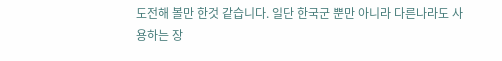도전해 볼만 한것 같습니다. 일단 한국군 뿐만 아니라 다른나라도 사용하는 장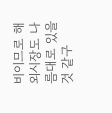비이므로 해외시장도 나름대로 있을 것 같구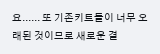요...... 또 기존키트들이 너무 오래된 것이므로 새로운 결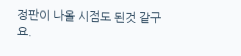정판이 나올 시점도 된것 같구요.